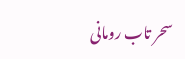سحر تاب رومانی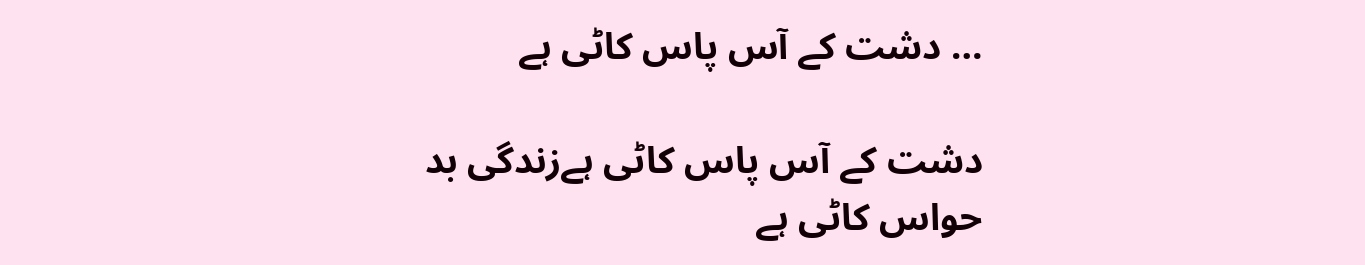… دشت کے آس پاس کاٹی ہے

دشت کے آس پاس کاٹی ہےزندگی بد حواس کاٹی ہے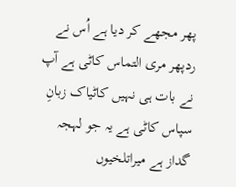پھر مجھے کر دیا ہے اُس نے ردپھر مری التماس کاٹی ہے آپ نے بات ہی نہیں کاٹیاک زبانِ سپاس کاٹی ہے یہ جو لہجہ گداز ہے میراتلخیوں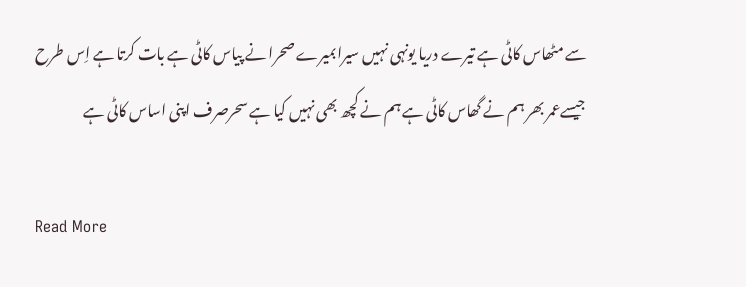سے مٹھاس کاٹی ہے تیرے دریا یونہی نہیں سیرابمیرے صحرا نے پیاس کاٹی ہے بات کرتا ہے اِس طرح جیسےعمر بھر ہم نے گھاس کاٹی ہے ہم نے کچھ بھی نہیں کیا ہے سحرصرف اپنی اساس کاٹی ہے

Read More